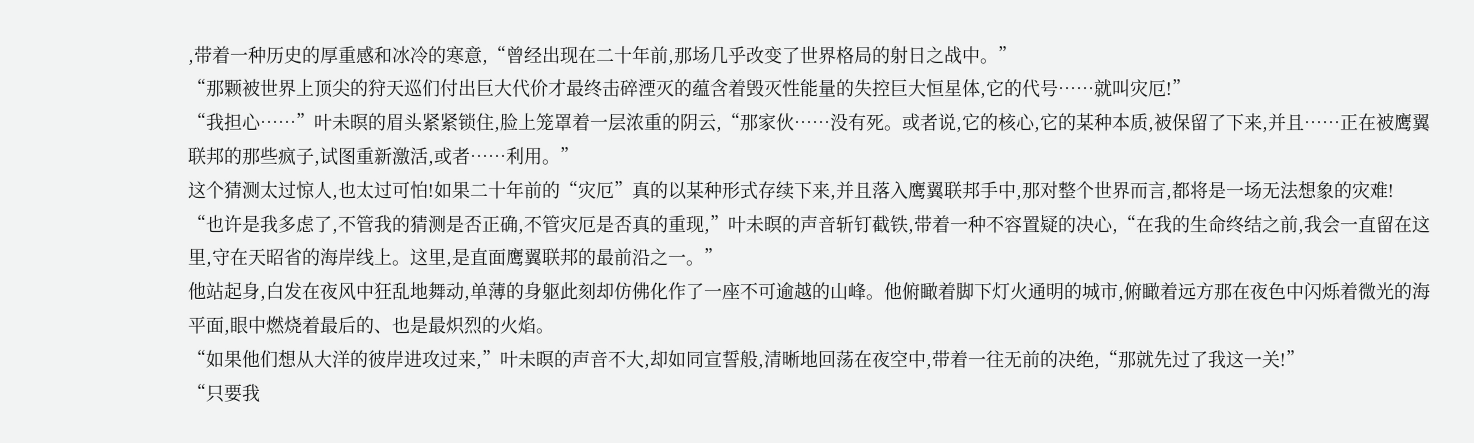,带着一种历史的厚重感和冰冷的寒意,“曾经出现在二十年前,那场几乎改变了世界格局的射日之战中。”
“那颗被世界上顶尖的狩天巡们付出巨大代价才最终击碎湮灭的蕴含着毁灭性能量的失控巨大恒星体,它的代号……就叫灾厄!”
“我担心……”叶未暝的眉头紧紧锁住,脸上笼罩着一层浓重的阴云,“那家伙……没有死。或者说,它的核心,它的某种本质,被保留了下来,并且……正在被鹰翼联邦的那些疯子,试图重新激活,或者……利用。”
这个猜测太过惊人,也太过可怕!如果二十年前的“灾厄”真的以某种形式存续下来,并且落入鹰翼联邦手中,那对整个世界而言,都将是一场无法想象的灾难!
“也许是我多虑了,不管我的猜测是否正确,不管灾厄是否真的重现,”叶未暝的声音斩钉截铁,带着一种不容置疑的决心,“在我的生命终结之前,我会一直留在这里,守在天昭省的海岸线上。这里,是直面鹰翼联邦的最前沿之一。”
他站起身,白发在夜风中狂乱地舞动,单薄的身躯此刻却仿佛化作了一座不可逾越的山峰。他俯瞰着脚下灯火通明的城市,俯瞰着远方那在夜色中闪烁着微光的海平面,眼中燃烧着最后的、也是最炽烈的火焰。
“如果他们想从大洋的彼岸进攻过来,”叶未暝的声音不大,却如同宣誓般,清晰地回荡在夜空中,带着一往无前的决绝,“那就先过了我这一关!”
“只要我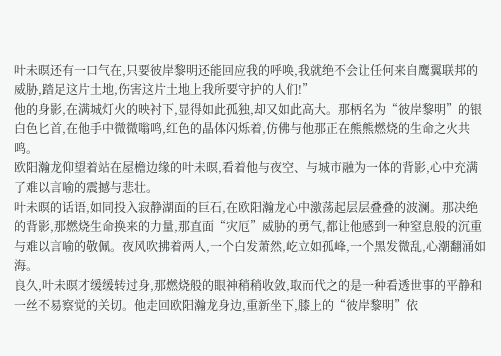叶未暝还有一口气在,只要彼岸黎明还能回应我的呼唤,我就绝不会让任何来自鹰翼联邦的威胁,踏足这片土地,伤害这片土地上我所要守护的人们!”
他的身影,在满城灯火的映衬下,显得如此孤独,却又如此高大。那柄名为“彼岸黎明”的银白色匕首,在他手中微微嗡鸣,红色的晶体闪烁着,仿佛与他那正在熊熊燃烧的生命之火共鸣。
欧阳瀚龙仰望着站在屋檐边缘的叶未暝,看着他与夜空、与城市融为一体的背影,心中充满了难以言喻的震撼与悲壮。
叶未暝的话语,如同投入寂静湖面的巨石,在欧阳瀚龙心中激荡起层层叠叠的波澜。那决绝的背影,那燃烧生命换来的力量,那直面“灾厄”威胁的勇气,都让他感到一种窒息般的沉重与难以言喻的敬佩。夜风吹拂着两人,一个白发萧然,屹立如孤峰,一个黑发微乱,心潮翻涌如海。
良久,叶未暝才缓缓转过身,那燃烧般的眼神稍稍收敛,取而代之的是一种看透世事的平静和一丝不易察觉的关切。他走回欧阳瀚龙身边,重新坐下,膝上的“彼岸黎明”依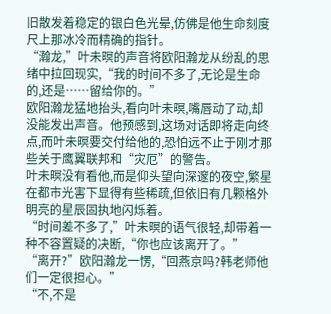旧散发着稳定的银白色光晕,仿佛是他生命刻度尺上那冰冷而精确的指针。
“瀚龙,”叶未暝的声音将欧阳瀚龙从纷乱的思绪中拉回现实,“我的时间不多了,无论是生命的,还是……留给你的。”
欧阳瀚龙猛地抬头,看向叶未暝,嘴唇动了动,却没能发出声音。他预感到,这场对话即将走向终点,而叶未暝要交付给他的,恐怕远不止于刚才那些关于鹰翼联邦和“灾厄”的警告。
叶未暝没有看他,而是仰头望向深邃的夜空,繁星在都市光害下显得有些稀疏,但依旧有几颗格外明亮的星辰固执地闪烁着。
“时间差不多了,”叶未暝的语气很轻,却带着一种不容置疑的决断,“你也应该离开了。”
“离开?”欧阳瀚龙一愣,“回燕京吗?韩老师他们一定很担心。”
“不,不是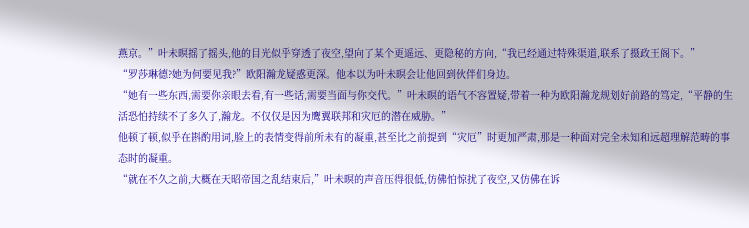燕京。”叶未暝摇了摇头,他的目光似乎穿透了夜空,望向了某个更遥远、更隐秘的方向,“我已经通过特殊渠道,联系了摄政王阁下。”
“罗莎琳德?她为何要见我?”欧阳瀚龙疑惑更深。他本以为叶未暝会让他回到伙伴们身边。
“她有一些东西,需要你亲眼去看,有一些话,需要当面与你交代。”叶未暝的语气不容置疑,带着一种为欧阳瀚龙规划好前路的笃定,“平静的生活恐怕持续不了多久了,瀚龙。不仅仅是因为鹰翼联邦和灾厄的潜在威胁。”
他顿了顿,似乎在斟酌用词,脸上的表情变得前所未有的凝重,甚至比之前提到“灾厄”时更加严肃,那是一种面对完全未知和远超理解范畴的事态时的凝重。
“就在不久之前,大概在天昭帝国之乱结束后,”叶未暝的声音压得很低,仿佛怕惊扰了夜空,又仿佛在诉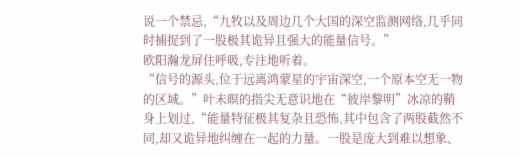说一个禁忌,“九牧以及周边几个大国的深空监测网络,几乎同时捕捉到了一股极其诡异且强大的能量信号。”
欧阳瀚龙屏住呼吸,专注地听着。
“信号的源头,位于远离鸿蒙星的宇宙深空,一个原本空无一物的区域。”叶未暝的指尖无意识地在“彼岸黎明”冰凉的鞘身上划过,“能量特征极其复杂且恐怖,其中包含了两股截然不同,却又诡异地纠缠在一起的力量。一股是庞大到难以想象、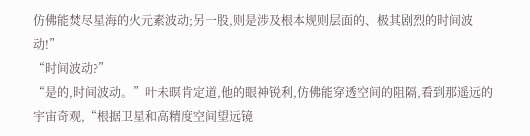仿佛能焚尽星海的火元素波动;另一股,则是涉及根本规则层面的、极其剧烈的时间波动!”
“时间波动?”
“是的,时间波动。”叶未暝肯定道,他的眼神锐利,仿佛能穿透空间的阻隔,看到那遥远的宇宙奇观,“根据卫星和高精度空间望远镜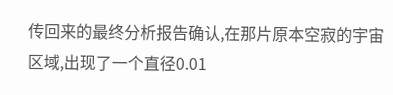传回来的最终分析报告确认,在那片原本空寂的宇宙区域,出现了一个直径0.01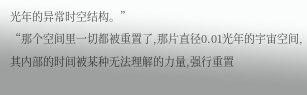光年的异常时空结构。”
“那个空间里一切都被重置了,那片直径0.01光年的宇宙空间,其内部的时间被某种无法理解的力量,强行重置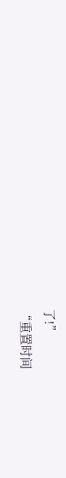了!”
“重置时间